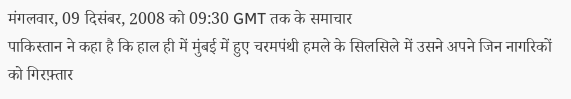मंगलवार, 09 दिसंबर, 2008 को 09:30 GMT तक के समाचार
पाकिस्तान ने कहा है कि हाल ही में मुंबई में हुए चरमपंथी हमले के सिलसिले में उसने अपने जिन नागरिकों को गिरफ़्तार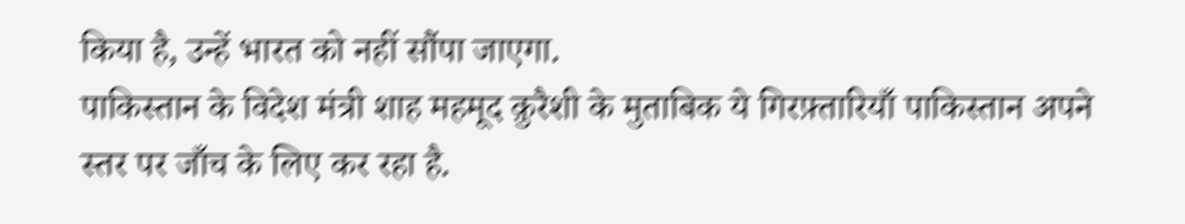किया है, उन्हें भारत को नहीं सौंपा जाएगा.
पाकिस्तान के विदेश मंत्री शाह महमूद क़ुरैशी के मुताबिक ये गिरफ़्तारियाँ पाकिस्तान अपने स्तर पर जाँच के लिए कर रहा है.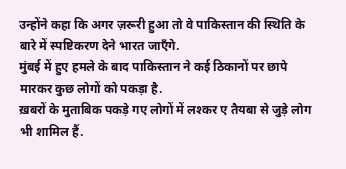उन्होंने कहा कि अगर ज़रूरी हुआ तो वे पाकिस्तान की स्थिति के बारे में स्पष्टिकरण देने भारत जाएँगे.
मुंबई में हुए हमले के बाद पाकिस्तान ने कई ठिकानों पर छापे मारकर कुछ लोगों को पकड़ा है.
ख़बरों के मुताबिक पकड़े गए लोगों में लश्कर ए तैयबा से जुड़े लोग भी शामिल हैं.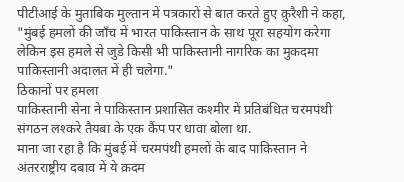पीटीआई के मुताबिक मुल्तान में पत्रकारों से बात करते हुए क़ुरैशी ने कहा, "मुंबई हमलों की जाँच में भारत पाकिस्तान के साथ पूरा सहयोग करेगा लेकिन इस हमले से जुडे किसी भी पाकिस्तानी नागरिक का मुकदमा पाकिस्तानी अदालत में ही चलेगा."
ठिकानों पर हमला
पाकिस्तानी सेना ने पाकिस्तान प्रशासित कश्मीर में प्रतिबंधित चरमपंथी संगठन लश्करे तैयबा के एक कैंप पर धावा बोला था.
माना जा रहा है कि मुंबई में चरमपंथी हमलों के बाद पाकिस्तान ने अंतरराष्ट्रीय दबाव में ये क़दम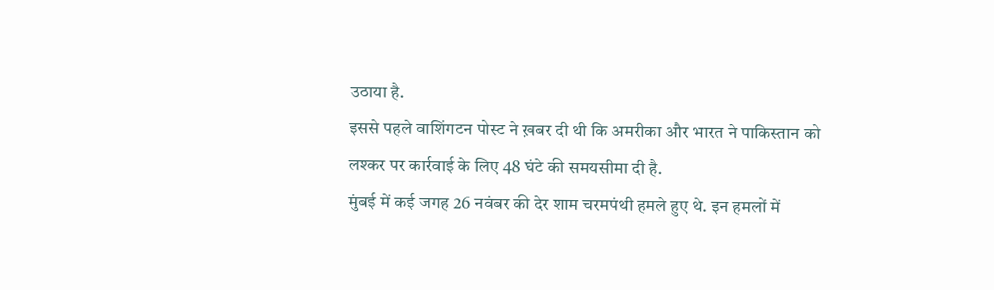उठाया है.
इससे पहले वाशिंगटन पोस्ट ने ख़बर दी थी कि अमरीका और भारत ने पाकिस्तान को लश्कर पर कार्रवाई के लिए 48 घंटे की समयसीमा दी है.
मुंबई में कई जगह 26 नवंबर की देर शाम चरमपंथी हमले हुए थे. इन हमलों में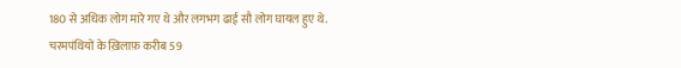180 से अधिक लोग मारे गए थे और लगभग ढाई सौ लोग घायल हुए थे.
चरमपंथियों के ख़िलाफ़ करीब 59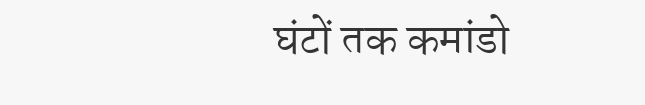घंटों तक कमांडो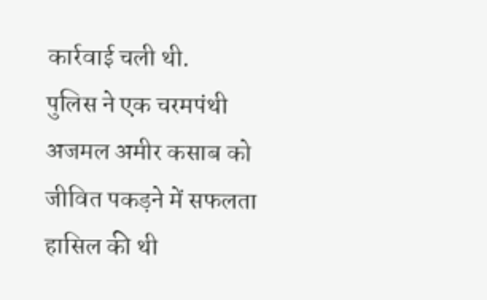कार्रवाई चली थी.
पुलिस ने एक चरमपंथी अजमल अमीर कसाब को जीवित पकड़ने में सफलता हासिल की थी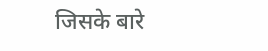जिसके बारे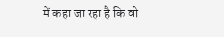में कहा जा रहा है कि वो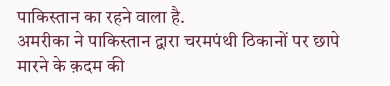पाकिस्तान का रहने वाला है.
अमरीका ने पाकिस्तान द्वारा चरमपंथी ठिकानों पर छापे मारने के क़दम की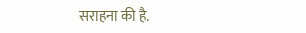सराहना की है.